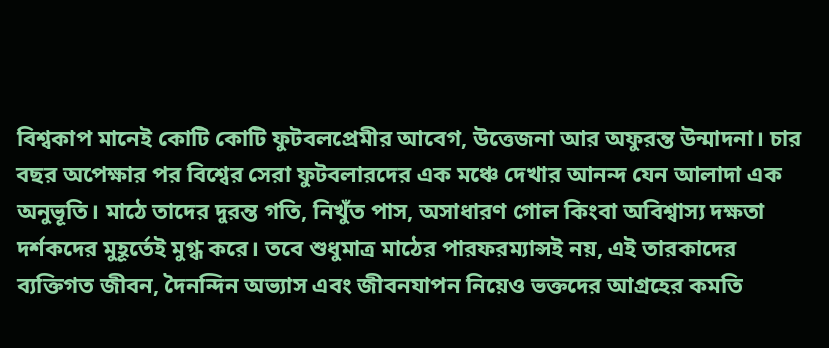বিশ্বকাপ মানেই কোটি কোটি ফুটবলপ্রেমীর আবেগ, উত্তেজনা আর অফুরন্ত উন্মাদনা। চার বছর অপেক্ষার পর বিশ্বের সেরা ফুটবলারদের এক মঞ্চে দেখার আনন্দ যেন আলাদা এক অনুভূতি। মাঠে তাদের দুরন্ত গতি, নিখুঁত পাস, অসাধারণ গোল কিংবা অবিশ্বাস্য দক্ষতা দর্শকদের মুহূর্তেই মুগ্ধ করে। তবে শুধুমাত্র মাঠের পারফরম্যান্সই নয়, এই তারকাদের ব্যক্তিগত জীবন, দৈনন্দিন অভ্যাস এবং জীবনযাপন নিয়েও ভক্তদের আগ্রহের কমতি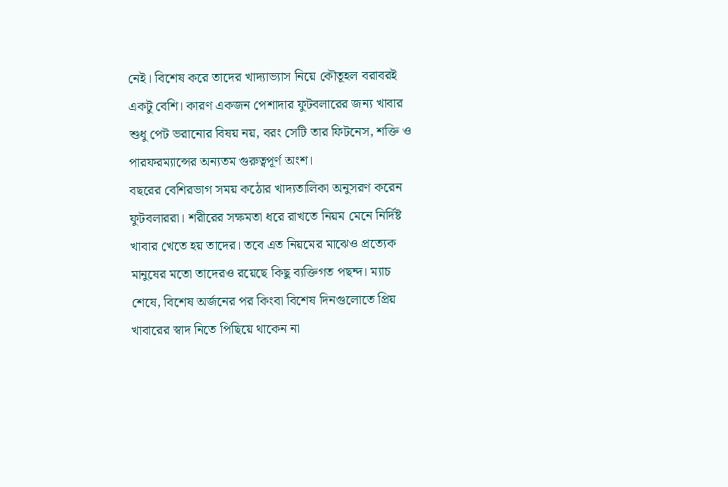নেই। বিশেষ করে তাদের খাদ্যাভ্যাস নিয়ে কৌতূহল বরাবরই একটু বেশি। কারণ একজন পেশাদার ফুটবলারের জন্য খাবার শুধু পেট ভরানোর বিষয় নয়, বরং সেটি তার ফিটনেস, শক্তি ও পারফরম্যান্সের অন্যতম গুরুত্বপূর্ণ অংশ।
বছরের বেশিরভাগ সময় কঠোর খাদ্যতালিকা অনুসরণ করেন ফুটবলাররা। শরীরের সক্ষমতা ধরে রাখতে নিয়ম মেনে নির্দিষ্ট খাবার খেতে হয় তাদের। তবে এত নিয়মের মাঝেও প্রত্যেক মানুষের মতো তাদেরও রয়েছে কিছু ব্যক্তিগত পছন্দ। ম্যাচ শেষে, বিশেষ অর্জনের পর কিংবা বিশেষ দিনগুলোতে প্রিয় খাবারের স্বাদ নিতে পিছিয়ে থাকেন না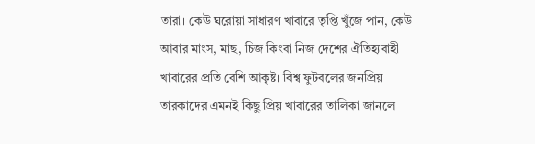তারা। কেউ ঘরোয়া সাধারণ খাবারে তৃপ্তি খুঁজে পান, কেউ আবার মাংস, মাছ, চিজ কিংবা নিজ দেশের ঐতিহ্যবাহী খাবারের প্রতি বেশি আকৃষ্ট। বিশ্ব ফুটবলের জনপ্রিয় তারকাদের এমনই কিছু প্রিয় খাবারের তালিকা জানলে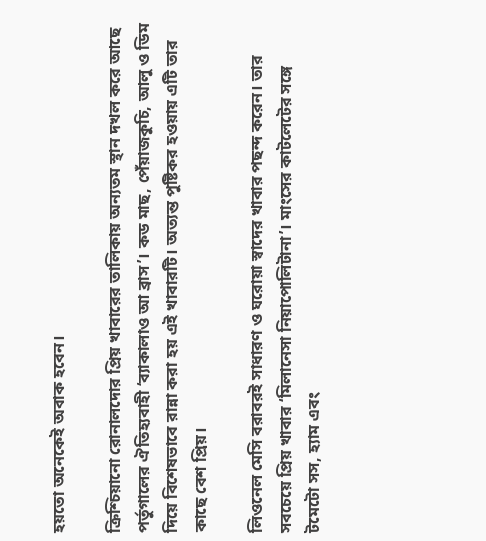হয়তো অনেকেই অবাক হবেন।

ক্রিশ্চিয়ানো রোনালদোর প্রিয় খাবারের তালিকায় অন্যতম স্থান দখল করে আছে পর্তুগালের ঐতিহ্যবাহী ‘ব্যাকালাও আ ব্রাস’। কড মাছ, পেঁয়াজকুচি, আলু ও ডিম দিয়ে বিশেষভাবে রান্না করা হয় এই খাবারটি। অত্যন্ত পুষ্টিকর হওয়ায় এটি তার কাছে বেশ প্রিয়।

লিওনেল মেসি বরাবরই সাধারণ ও ঘরোয়া স্বাদের খাবার পছন্দ করেন। তার সবচেয়ে প্রিয় খাবার ‘মিলানেসা নিয়াপোলিটানা’। মাংসের কাটলেটের সঙ্গে টমেটো সস, হ্যাম এবং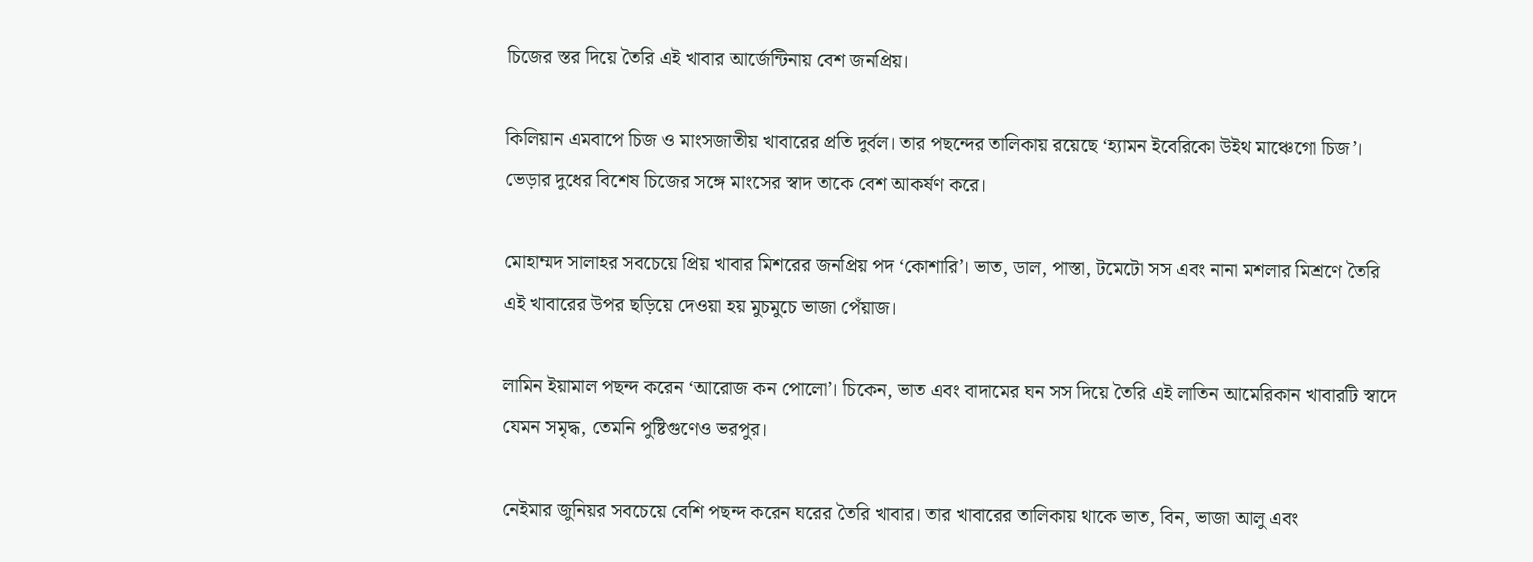চিজের স্তর দিয়ে তৈরি এই খাবার আর্জেন্টিনায় বেশ জনপ্রিয়।

কিলিয়ান এমবাপে চিজ ও মাংসজাতীয় খাবারের প্রতি দুর্বল। তার পছন্দের তালিকায় রয়েছে ‘হ্যামন ইবেরিকো উইথ মাঞ্চেগো চিজ’। ভেড়ার দুধের বিশেষ চিজের সঙ্গে মাংসের স্বাদ তাকে বেশ আকর্ষণ করে।

মোহাম্মদ সালাহর সবচেয়ে প্রিয় খাবার মিশরের জনপ্রিয় পদ ‘কোশারি’। ভাত, ডাল, পাস্তা, টমেটো সস এবং নানা মশলার মিশ্রণে তৈরি এই খাবারের উপর ছড়িয়ে দেওয়া হয় মুচমুচে ভাজা পেঁয়াজ।

লামিন ইয়ামাল পছন্দ করেন ‘আরোজ কন পোলো’। চিকেন, ভাত এবং বাদামের ঘন সস দিয়ে তৈরি এই লাতিন আমেরিকান খাবারটি স্বাদে যেমন সমৃদ্ধ, তেমনি পুষ্টিগুণেও ভরপুর।

নেইমার জুনিয়র সবচেয়ে বেশি পছন্দ করেন ঘরের তৈরি খাবার। তার খাবারের তালিকায় থাকে ভাত, বিন, ভাজা আলু এবং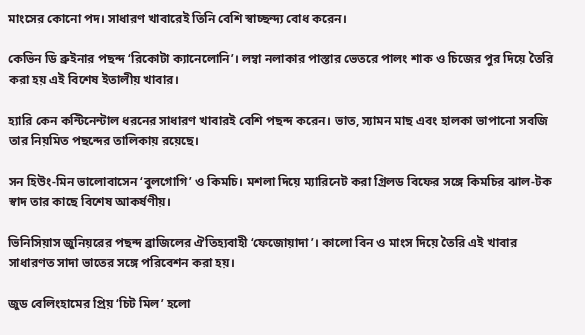মাংসের কোনো পদ। সাধারণ খাবারেই তিনি বেশি স্বাচ্ছন্দ্য বোধ করেন।

কেভিন ডি ব্রুইনার পছন্দ ‘রিকোটা ক্যানেলোনি’। লম্বা নলাকার পাস্তার ভেতরে পালং শাক ও চিজের পুর দিয়ে তৈরি করা হয় এই বিশেষ ইতালীয় খাবার।

হ্যারি কেন কন্টিনেন্টাল ধরনের সাধারণ খাবারই বেশি পছন্দ করেন। ভাত, স্যামন মাছ এবং হালকা ভাপানো সবজি তার নিয়মিত পছন্দের তালিকায় রয়েছে।

সন হিউং-মিন ভালোবাসেন ‘বুলগোগি’ ও কিমচি। মশলা দিয়ে ম্যারিনেট করা গ্রিলড বিফের সঙ্গে কিমচির ঝাল-টক স্বাদ তার কাছে বিশেষ আকর্ষণীয়।

ভিনিসিয়াস জুনিয়রের পছন্দ ব্রাজিলের ঐতিহ্যবাহী ‘ফেজোয়াদা’। কালো বিন ও মাংস দিয়ে তৈরি এই খাবার সাধারণত সাদা ভাতের সঙ্গে পরিবেশন করা হয়।

জুড বেলিংহামের প্রিয় ‘চিট মিল’ হলো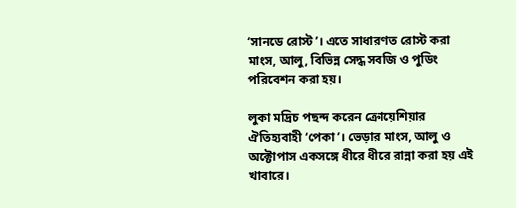‘সানডে রোস্ট’। এতে সাধারণত রোস্ট করা মাংস, আলু, বিভিন্ন সেদ্ধ সবজি ও পুডিং পরিবেশন করা হয়।

লুকা মদ্রিচ পছন্দ করেন ক্রোয়েশিয়ার ঐতিহ্যবাহী ‘পেকা’। ভেড়ার মাংস, আলু ও অক্টোপাস একসঙ্গে ধীরে ধীরে রান্না করা হয় এই খাবারে।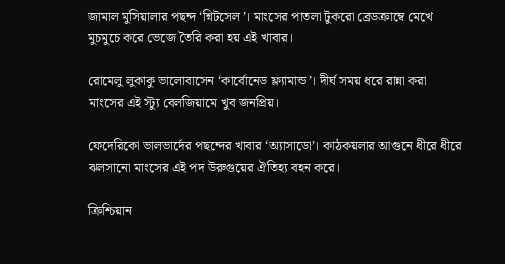জামাল মুসিয়ালার পছন্দ ‘শ্নিটসেল’। মাংসের পাতলা টুকরো ব্রেডক্রাম্বে মেখে মুচমুচে করে ভেজে তৈরি করা হয় এই খাবার।

রোমেলু লুকাকু ভালোবাসেন ‘কার্বোনেড ফ্ল্যামান্ড’। দীর্ঘ সময় ধরে রান্না করা মাংসের এই স্ট্যু বেলজিয়ামে খুব জনপ্রিয়।

ফেদেরিকো ভালভার্দের পছন্দের খাবার ‘অ্যাসাডো’। কাঠকয়লার আগুনে ধীরে ধীরে ঝলসানো মাংসের এই পদ উরুগুয়ের ঐতিহ্য বহন করে।

ক্রিশ্চিয়ান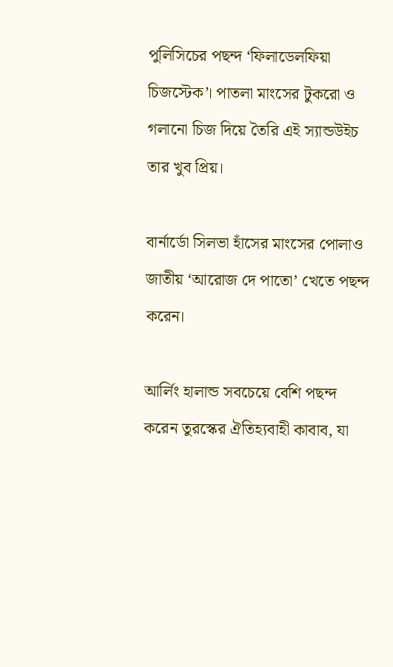পুলিসিচের পছন্দ ‘ফিলাডেলফিয়া চিজস্টেক’। পাতলা মাংসের টুকরো ও গলানো চিজ দিয়ে তৈরি এই স্যান্ডউইচ তার খুব প্রিয়।

বার্নার্ডো সিলভা হাঁসের মাংসের পোলাও জাতীয় ‘আরোজ দে পাতো’ খেতে পছন্দ করেন।

আর্লিং হালান্ড সবচেয়ে বেশি পছন্দ করেন তুরস্কের ঐতিহ্যবাহী কাবাব, যা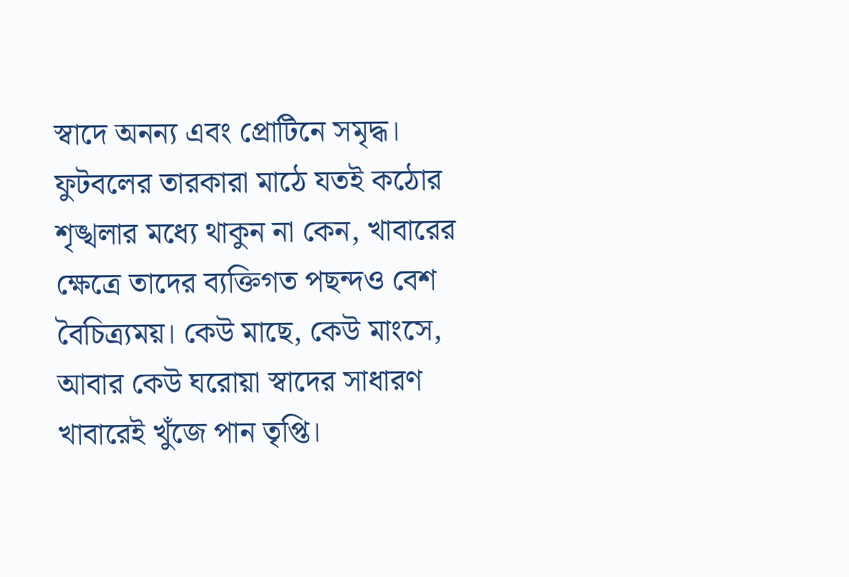স্বাদে অনন্য এবং প্রোটিনে সমৃদ্ধ।
ফুটবলের তারকারা মাঠে যতই কঠোর শৃঙ্খলার মধ্যে থাকুন না কেন, খাবারের ক্ষেত্রে তাদের ব্যক্তিগত পছন্দও বেশ বৈচিত্র্যময়। কেউ মাছে, কেউ মাংসে, আবার কেউ ঘরোয়া স্বাদের সাধারণ খাবারেই খুঁজে পান তৃপ্তি।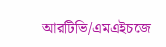আরটিভি/এমএইচজে